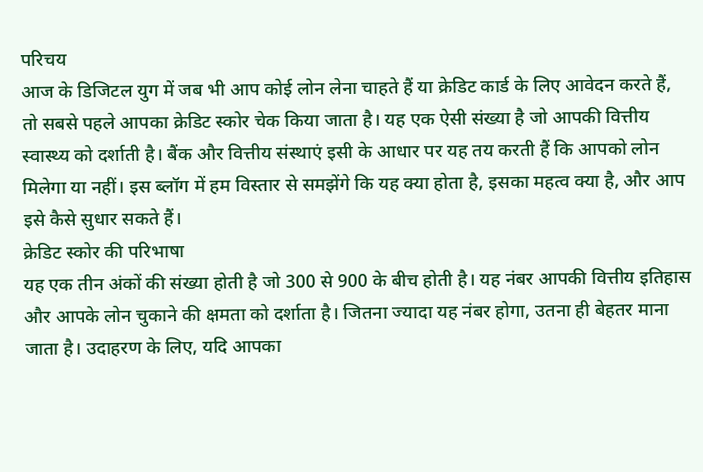परिचय
आज के डिजिटल युग में जब भी आप कोई लोन लेना चाहते हैं या क्रेडिट कार्ड के लिए आवेदन करते हैं, तो सबसे पहले आपका क्रेडिट स्कोर चेक किया जाता है। यह एक ऐसी संख्या है जो आपकी वित्तीय स्वास्थ्य को दर्शाती है। बैंक और वित्तीय संस्थाएं इसी के आधार पर यह तय करती हैं कि आपको लोन मिलेगा या नहीं। इस ब्लॉग में हम विस्तार से समझेंगे कि यह क्या होता है, इसका महत्व क्या है, और आप इसे कैसे सुधार सकते हैं।
क्रेडिट स्कोर की परिभाषा
यह एक तीन अंकों की संख्या होती है जो 300 से 900 के बीच होती है। यह नंबर आपकी वित्तीय इतिहास और आपके लोन चुकाने की क्षमता को दर्शाता है। जितना ज्यादा यह नंबर होगा, उतना ही बेहतर माना जाता है। उदाहरण के लिए, यदि आपका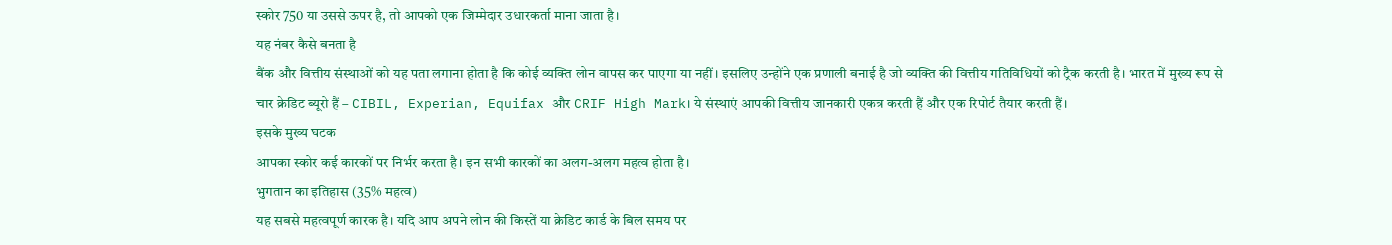स्कोर 750 या उससे ऊपर है, तो आपको एक जिम्मेदार उधारकर्ता माना जाता है।
यह नंबर कैसे बनता है
बैंक और वित्तीय संस्थाओं को यह पता लगाना होता है कि कोई व्यक्ति लोन वापस कर पाएगा या नहीं। इसलिए उन्होंने एक प्रणाली बनाई है जो व्यक्ति की वित्तीय गतिविधियों को ट्रैक करती है। भारत में मुख्य रूप से चार क्रेडिट ब्यूरो हैं – CIBIL, Experian, Equifax और CRIF High Mark। ये संस्थाएं आपकी वित्तीय जानकारी एकत्र करती हैं और एक रिपोर्ट तैयार करती हैं।
इसके मुख्य घटक
आपका स्कोर कई कारकों पर निर्भर करता है। इन सभी कारकों का अलग-अलग महत्व होता है।
भुगतान का इतिहास (35% महत्व)
यह सबसे महत्वपूर्ण कारक है। यदि आप अपने लोन की किस्तें या क्रेडिट कार्ड के बिल समय पर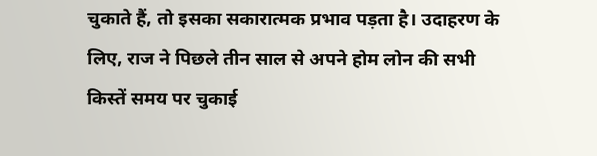चुकाते हैं, तो इसका सकारात्मक प्रभाव पड़ता है। उदाहरण के लिए, राज ने पिछले तीन साल से अपने होम लोन की सभी किस्तें समय पर चुकाई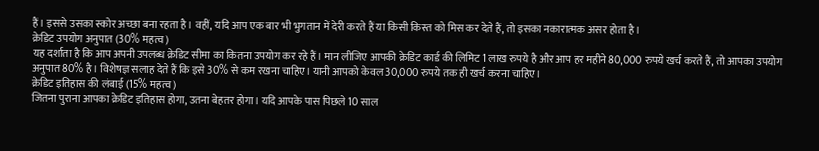हैं। इससे उसका स्कोर अच्छा बना रहता है। वहीं, यदि आप एक बार भी भुगतान में देरी करते हैं या किसी किस्त को मिस कर देते हैं, तो इसका नकारात्मक असर होता है।
क्रेडिट उपयोग अनुपात (30% महत्व)
यह दर्शाता है कि आप अपनी उपलब्ध क्रेडिट सीमा का कितना उपयोग कर रहे हैं। मान लीजिए आपकी क्रेडिट कार्ड की लिमिट 1 लाख रुपये है और आप हर महीने 80,000 रुपये खर्च करते हैं, तो आपका उपयोग अनुपात 80% है। विशेषज्ञ सलाह देते हैं कि इसे 30% से कम रखना चाहिए। यानी आपको केवल 30,000 रुपये तक ही खर्च करना चाहिए।
क्रेडिट इतिहास की लंबाई (15% महत्व)
जितना पुराना आपका क्रेडिट इतिहास होगा, उतना बेहतर होगा। यदि आपके पास पिछले 10 साल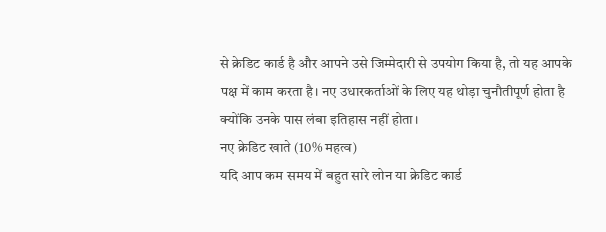से क्रेडिट कार्ड है और आपने उसे जिम्मेदारी से उपयोग किया है, तो यह आपके पक्ष में काम करता है। नए उधारकर्ताओं के लिए यह थोड़ा चुनौतीपूर्ण होता है क्योंकि उनके पास लंबा इतिहास नहीं होता।
नए क्रेडिट खाते (10% महत्व)
यदि आप कम समय में बहुत सारे लोन या क्रेडिट कार्ड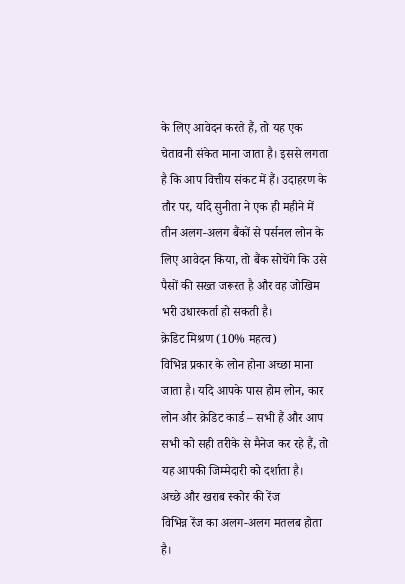के लिए आवेदन करते हैं, तो यह एक चेतावनी संकेत माना जाता है। इससे लगता है कि आप वित्तीय संकट में हैं। उदाहरण के तौर पर, यदि सुनीता ने एक ही महीने में तीन अलग-अलग बैंकों से पर्सनल लोन के लिए आवेदन किया, तो बैंक सोचेंगे कि उसे पैसों की सख्त जरूरत है और वह जोखिम भरी उधारकर्ता हो सकती है।
क्रेडिट मिश्रण (10% महत्व)
विभिन्न प्रकार के लोन होना अच्छा माना जाता है। यदि आपके पास होम लोन, कार लोन और क्रेडिट कार्ड – सभी हैं और आप सभी को सही तरीके से मैनेज कर रहे हैं, तो यह आपकी जिम्मेदारी को दर्शाता है।
अच्छे और खराब स्कोर की रेंज
विभिन्न रेंज का अलग-अलग मतलब होता है।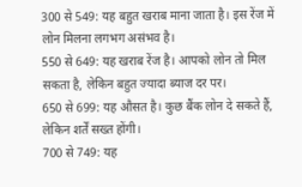300 से 549: यह बहुत खराब माना जाता है। इस रेंज में लोन मिलना लगभग असंभव है।
550 से 649: यह खराब रेंज है। आपको लोन तो मिल सकता है, लेकिन बहुत ज्यादा ब्याज दर पर।
650 से 699: यह औसत है। कुछ बैंक लोन दे सकते हैं, लेकिन शर्तें सख्त होंगी।
700 से 749: यह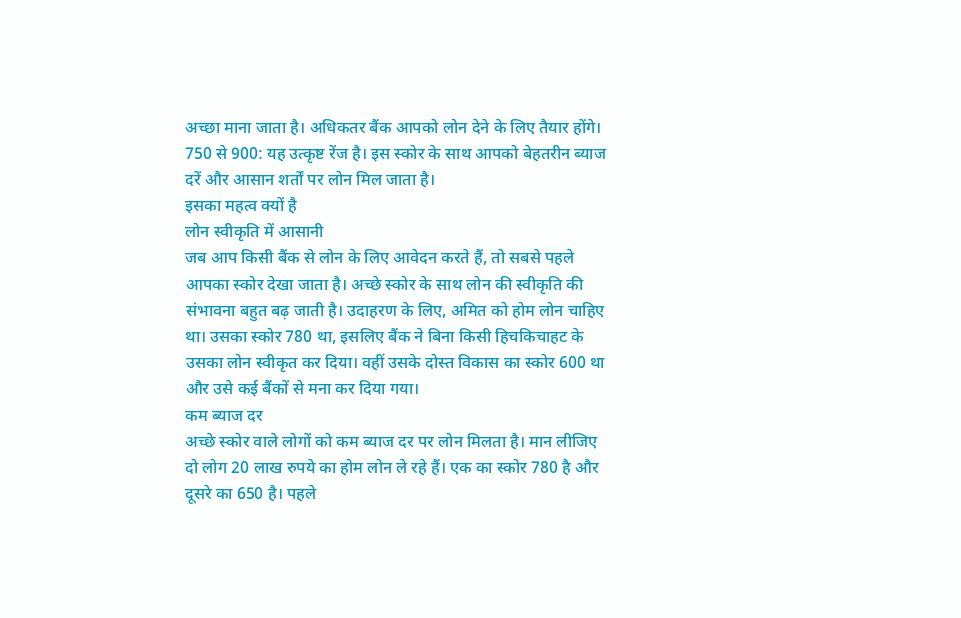अच्छा माना जाता है। अधिकतर बैंक आपको लोन देने के लिए तैयार होंगे।
750 से 900: यह उत्कृष्ट रेंज है। इस स्कोर के साथ आपको बेहतरीन ब्याज दरें और आसान शर्तों पर लोन मिल जाता है।
इसका महत्व क्यों है
लोन स्वीकृति में आसानी
जब आप किसी बैंक से लोन के लिए आवेदन करते हैं, तो सबसे पहले आपका स्कोर देखा जाता है। अच्छे स्कोर के साथ लोन की स्वीकृति की संभावना बहुत बढ़ जाती है। उदाहरण के लिए, अमित को होम लोन चाहिए था। उसका स्कोर 780 था, इसलिए बैंक ने बिना किसी हिचकिचाहट के उसका लोन स्वीकृत कर दिया। वहीं उसके दोस्त विकास का स्कोर 600 था और उसे कई बैंकों से मना कर दिया गया।
कम ब्याज दर
अच्छे स्कोर वाले लोगों को कम ब्याज दर पर लोन मिलता है। मान लीजिए दो लोग 20 लाख रुपये का होम लोन ले रहे हैं। एक का स्कोर 780 है और दूसरे का 650 है। पहले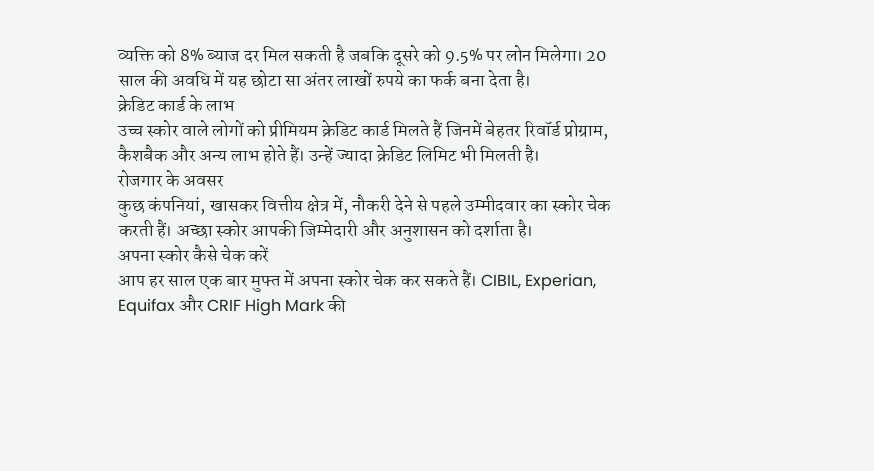व्यक्ति को 8% ब्याज दर मिल सकती है जबकि दूसरे को 9.5% पर लोन मिलेगा। 20 साल की अवधि में यह छोटा सा अंतर लाखों रुपये का फर्क बना देता है।
क्रेडिट कार्ड के लाभ
उच्च स्कोर वाले लोगों को प्रीमियम क्रेडिट कार्ड मिलते हैं जिनमें बेहतर रिवॉर्ड प्रोग्राम, कैशबैक और अन्य लाभ होते हैं। उन्हें ज्यादा क्रेडिट लिमिट भी मिलती है।
रोजगार के अवसर
कुछ कंपनियां, खासकर वित्तीय क्षेत्र में, नौकरी देने से पहले उम्मीदवार का स्कोर चेक करती हैं। अच्छा स्कोर आपकी जिम्मेदारी और अनुशासन को दर्शाता है।
अपना स्कोर कैसे चेक करें
आप हर साल एक बार मुफ्त में अपना स्कोर चेक कर सकते हैं। CIBIL, Experian, Equifax और CRIF High Mark की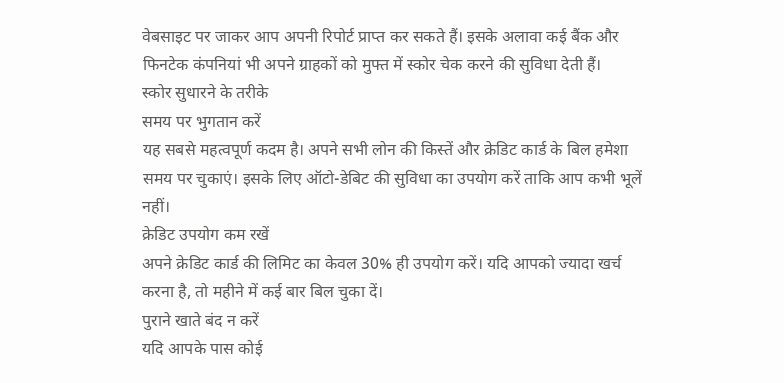वेबसाइट पर जाकर आप अपनी रिपोर्ट प्राप्त कर सकते हैं। इसके अलावा कई बैंक और फिनटेक कंपनियां भी अपने ग्राहकों को मुफ्त में स्कोर चेक करने की सुविधा देती हैं।
स्कोर सुधारने के तरीके
समय पर भुगतान करें
यह सबसे महत्वपूर्ण कदम है। अपने सभी लोन की किस्तें और क्रेडिट कार्ड के बिल हमेशा समय पर चुकाएं। इसके लिए ऑटो-डेबिट की सुविधा का उपयोग करें ताकि आप कभी भूलें नहीं।
क्रेडिट उपयोग कम रखें
अपने क्रेडिट कार्ड की लिमिट का केवल 30% ही उपयोग करें। यदि आपको ज्यादा खर्च करना है, तो महीने में कई बार बिल चुका दें।
पुराने खाते बंद न करें
यदि आपके पास कोई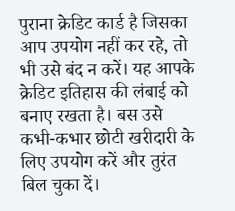पुराना क्रेडिट कार्ड है जिसका आप उपयोग नहीं कर रहे, तो भी उसे बंद न करें। यह आपके क्रेडिट इतिहास की लंबाई को बनाए रखता है। बस उसे कभी-कभार छोटी खरीदारी के लिए उपयोग करें और तुरंत बिल चुका दें।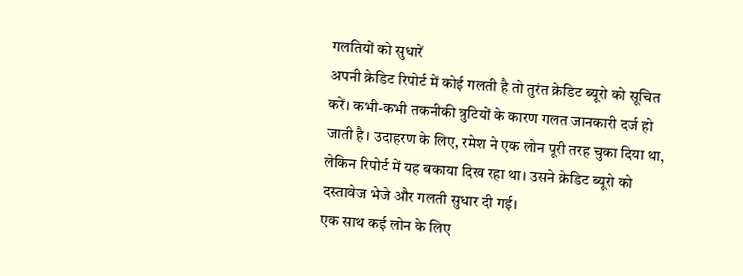गलतियों को सुधारें
अपनी क्रेडिट रिपोर्ट में कोई गलती है तो तुरंत क्रेडिट ब्यूरो को सूचित करें। कभी-कभी तकनीकी त्रुटियों के कारण गलत जानकारी दर्ज हो जाती है। उदाहरण के लिए, रमेश ने एक लोन पूरी तरह चुका दिया था, लेकिन रिपोर्ट में यह बकाया दिख रहा था। उसने क्रेडिट ब्यूरो को दस्तावेज भेजे और गलती सुधार दी गई।
एक साथ कई लोन के लिए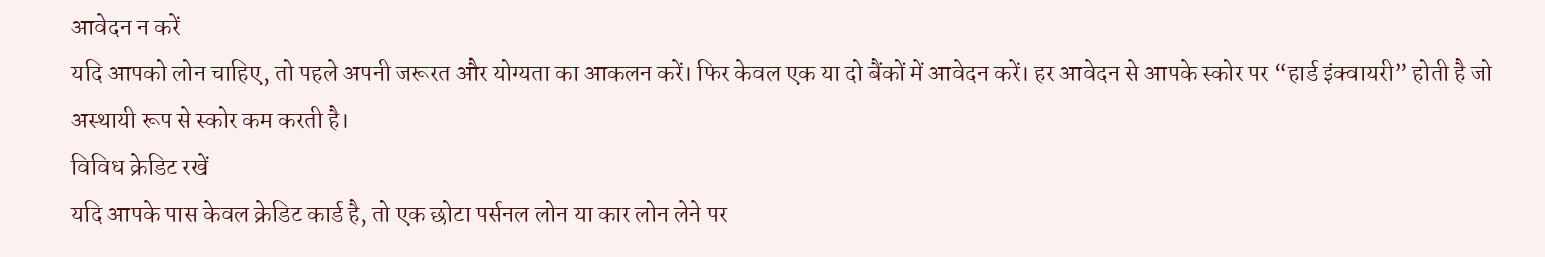आवेदन न करें
यदि आपको लोन चाहिए, तो पहले अपनी जरूरत और योग्यता का आकलन करें। फिर केवल एक या दो बैंकों में आवेदन करें। हर आवेदन से आपके स्कोर पर “हार्ड इंक्वायरी” होती है जो अस्थायी रूप से स्कोर कम करती है।
विविध क्रेडिट रखें
यदि आपके पास केवल क्रेडिट कार्ड है, तो एक छोटा पर्सनल लोन या कार लोन लेने पर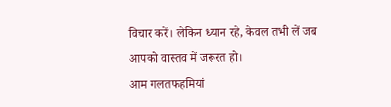विचार करें। लेकिन ध्यान रहे, केवल तभी लें जब आपको वास्तव में जरूरत हो।
आम गलतफहमियां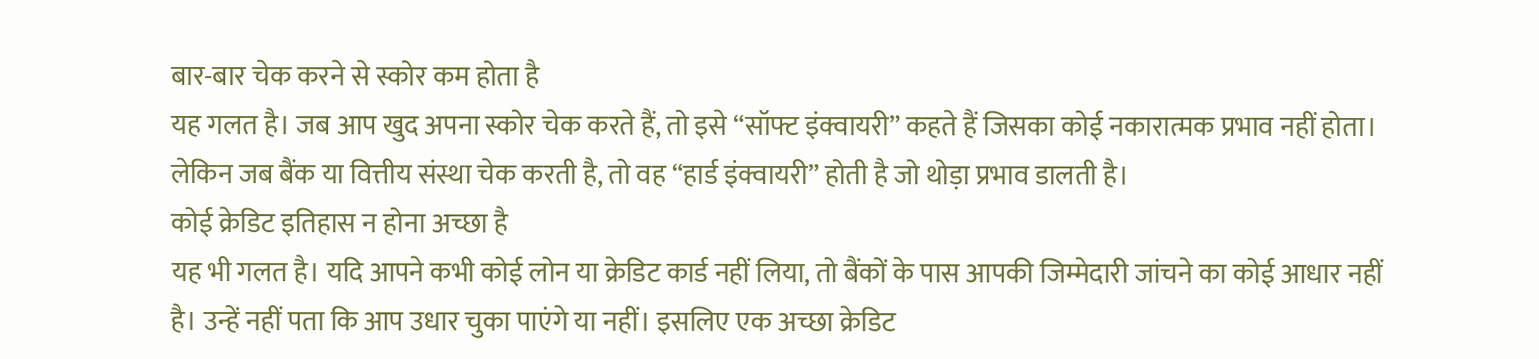बार-बार चेक करने से स्कोर कम होता है
यह गलत है। जब आप खुद अपना स्कोर चेक करते हैं, तो इसे “सॉफ्ट इंक्वायरी” कहते हैं जिसका कोई नकारात्मक प्रभाव नहीं होता। लेकिन जब बैंक या वित्तीय संस्था चेक करती है, तो वह “हार्ड इंक्वायरी” होती है जो थोड़ा प्रभाव डालती है।
कोई क्रेडिट इतिहास न होना अच्छा है
यह भी गलत है। यदि आपने कभी कोई लोन या क्रेडिट कार्ड नहीं लिया, तो बैंकों के पास आपकी जिम्मेदारी जांचने का कोई आधार नहीं है। उन्हें नहीं पता कि आप उधार चुका पाएंगे या नहीं। इसलिए एक अच्छा क्रेडिट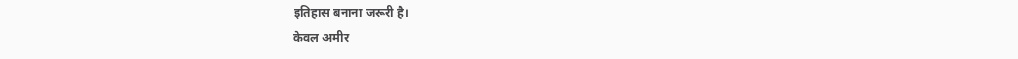इतिहास बनाना जरूरी है।
केवल अमीर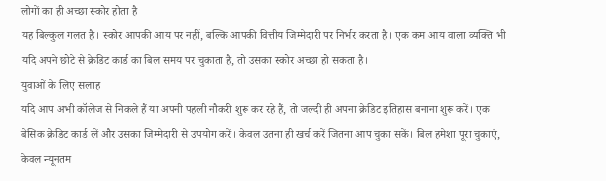लोगों का ही अच्छा स्कोर होता है
यह बिल्कुल गलत है। स्कोर आपकी आय पर नहीं, बल्कि आपकी वित्तीय जिम्मेदारी पर निर्भर करता है। एक कम आय वाला व्यक्ति भी यदि अपने छोटे से क्रेडिट कार्ड का बिल समय पर चुकाता है, तो उसका स्कोर अच्छा हो सकता है।
युवाओं के लिए सलाह
यदि आप अभी कॉलेज से निकले हैं या अपनी पहली नौकरी शुरू कर रहे हैं, तो जल्दी ही अपना क्रेडिट इतिहास बनाना शुरू करें। एक बेसिक क्रेडिट कार्ड लें और उसका जिम्मेदारी से उपयोग करें। केवल उतना ही खर्च करें जितना आप चुका सकें। बिल हमेशा पूरा चुकाएं, केवल न्यूनतम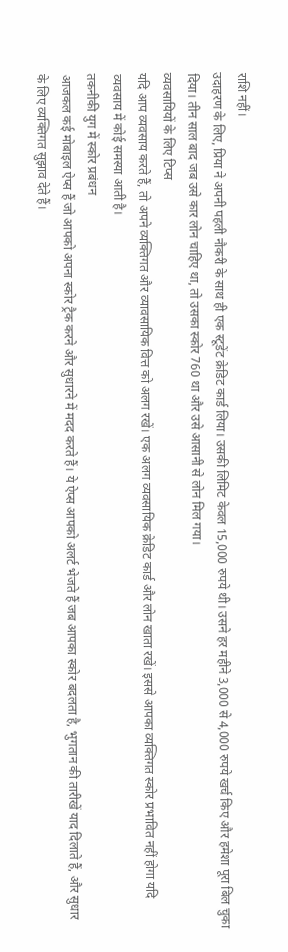राशि नहीं।
उदाहरण के लिए, प्रिया ने अपनी पहली नौकरी के साथ ही एक स्टूडेंट क्रेडिट कार्ड लिया। उसकी लिमिट केवल 15,000 रुपये थी। उसने हर महीने 3,000 से 4,000 रुपये खर्च किए और हमेशा पूरा बिल चुका दिया। तीन साल बाद जब उसे कार लोन चाहिए था, तो उसका स्कोर 760 था और उसे आसानी से लोन मिल गया।
व्यवसायियों के लिए टिप्स
यदि आप व्यवसाय करते हैं, तो अपने व्यक्तिगत और व्यावसायिक वित्त को अलग रखें। एक अलग व्यवसायिक क्रेडिट कार्ड और लोन खाता रखें। इससे आपका व्यक्तिगत स्कोर प्रभावित नहीं होगा यदि व्यवसाय में कोई समस्या आती है।
तकनीकी युग में स्कोर प्रबंधन
आजकल कई मोबाइल ऐप्स हैं जो आपको अपना स्कोर ट्रैक करने और सुधारने में मदद करते हैं। ये ऐप्स आपको अलर्ट भेजते हैं जब आपका स्कोर बदलता है, भुगतान की तारीखें याद दिलाते हैं, और सुधार के लिए व्यक्तिगत सुझाव देते हैं।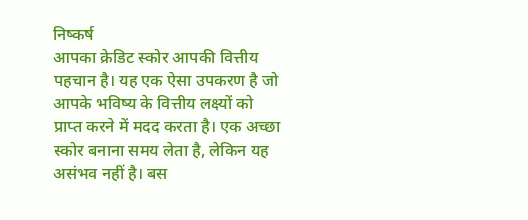निष्कर्ष
आपका क्रेडिट स्कोर आपकी वित्तीय पहचान है। यह एक ऐसा उपकरण है जो आपके भविष्य के वित्तीय लक्ष्यों को प्राप्त करने में मदद करता है। एक अच्छा स्कोर बनाना समय लेता है, लेकिन यह असंभव नहीं है। बस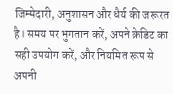जिम्मेदारी, अनुशासन और धैर्य की जरूरत है। समय पर भुगतान करें, अपने क्रेडिट का सही उपयोग करें, और नियमित रूप से अपनी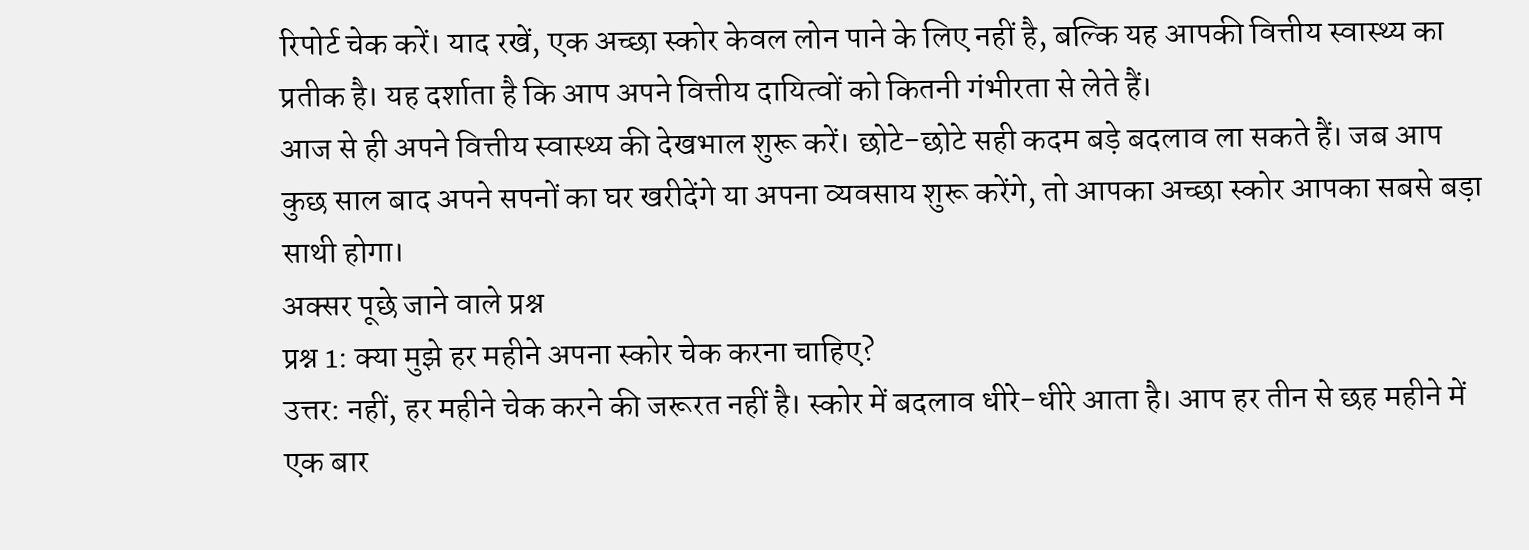रिपोर्ट चेक करें। याद रखें, एक अच्छा स्कोर केवल लोन पाने के लिए नहीं है, बल्कि यह आपकी वित्तीय स्वास्थ्य का प्रतीक है। यह दर्शाता है कि आप अपने वित्तीय दायित्वों को कितनी गंभीरता से लेते हैं।
आज से ही अपने वित्तीय स्वास्थ्य की देखभाल शुरू करें। छोटे-छोटे सही कदम बड़े बदलाव ला सकते हैं। जब आप कुछ साल बाद अपने सपनों का घर खरीदेंगे या अपना व्यवसाय शुरू करेंगे, तो आपका अच्छा स्कोर आपका सबसे बड़ा साथी होगा।
अक्सर पूछे जाने वाले प्रश्न
प्रश्न 1: क्या मुझे हर महीने अपना स्कोर चेक करना चाहिए?
उत्तर: नहीं, हर महीने चेक करने की जरूरत नहीं है। स्कोर में बदलाव धीरे-धीरे आता है। आप हर तीन से छह महीने में एक बार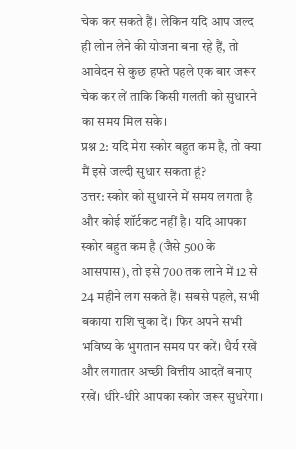चेक कर सकते हैं। लेकिन यदि आप जल्द ही लोन लेने की योजना बना रहे हैं, तो आवेदन से कुछ हफ्ते पहले एक बार जरूर चेक कर लें ताकि किसी गलती को सुधारने का समय मिल सके।
प्रश्न 2: यदि मेरा स्कोर बहुत कम है, तो क्या मैं इसे जल्दी सुधार सकता हूं?
उत्तर: स्कोर को सुधारने में समय लगता है और कोई शॉर्टकट नहीं है। यदि आपका स्कोर बहुत कम है (जैसे 500 के आसपास), तो इसे 700 तक लाने में 12 से 24 महीने लग सकते हैं। सबसे पहले, सभी बकाया राशि चुका दें। फिर अपने सभी भविष्य के भुगतान समय पर करें। धैर्य रखें और लगातार अच्छी वित्तीय आदतें बनाए रखें। धीरे-धीरे आपका स्कोर जरूर सुधरेगा।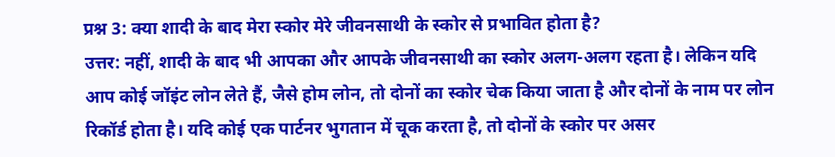प्रश्न 3: क्या शादी के बाद मेरा स्कोर मेरे जीवनसाथी के स्कोर से प्रभावित होता है?
उत्तर: नहीं, शादी के बाद भी आपका और आपके जीवनसाथी का स्कोर अलग-अलग रहता है। लेकिन यदि आप कोई जॉइंट लोन लेते हैं, जैसे होम लोन, तो दोनों का स्कोर चेक किया जाता है और दोनों के नाम पर लोन रिकॉर्ड होता है। यदि कोई एक पार्टनर भुगतान में चूक करता है, तो दोनों के स्कोर पर असर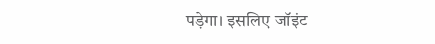पड़ेगा। इसलिए जॉइंट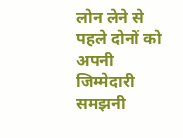लोन लेने से पहले दोनों को अपनी जिम्मेदारी समझनी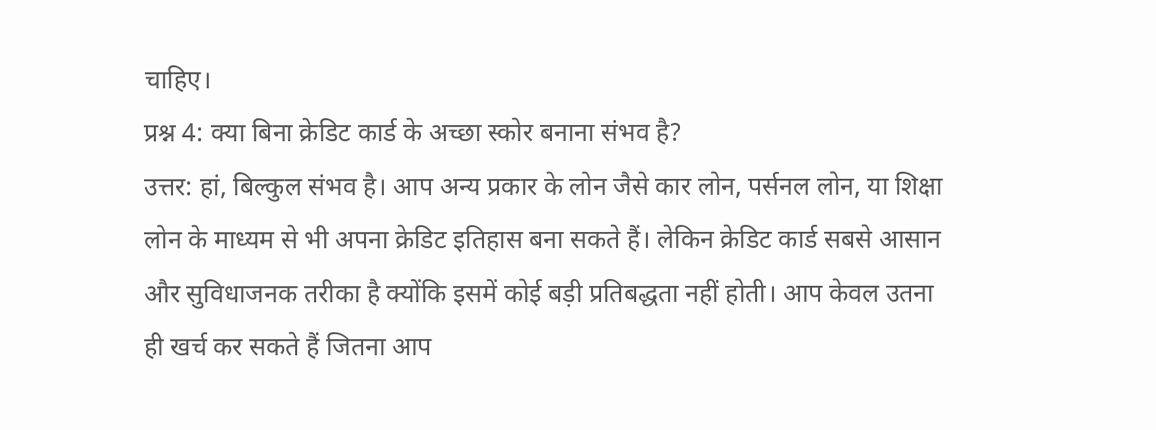चाहिए।
प्रश्न 4: क्या बिना क्रेडिट कार्ड के अच्छा स्कोर बनाना संभव है?
उत्तर: हां, बिल्कुल संभव है। आप अन्य प्रकार के लोन जैसे कार लोन, पर्सनल लोन, या शिक्षा लोन के माध्यम से भी अपना क्रेडिट इतिहास बना सकते हैं। लेकिन क्रेडिट कार्ड सबसे आसान और सुविधाजनक तरीका है क्योंकि इसमें कोई बड़ी प्रतिबद्धता नहीं होती। आप केवल उतना ही खर्च कर सकते हैं जितना आप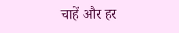चाहें और हर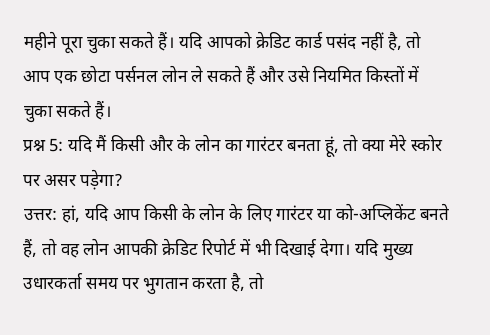महीने पूरा चुका सकते हैं। यदि आपको क्रेडिट कार्ड पसंद नहीं है, तो आप एक छोटा पर्सनल लोन ले सकते हैं और उसे नियमित किस्तों में चुका सकते हैं।
प्रश्न 5: यदि मैं किसी और के लोन का गारंटर बनता हूं, तो क्या मेरे स्कोर पर असर पड़ेगा?
उत्तर: हां, यदि आप किसी के लोन के लिए गारंटर या को-अप्लिकेंट बनते हैं, तो वह लोन आपकी क्रेडिट रिपोर्ट में भी दिखाई देगा। यदि मुख्य उधारकर्ता समय पर भुगतान करता है, तो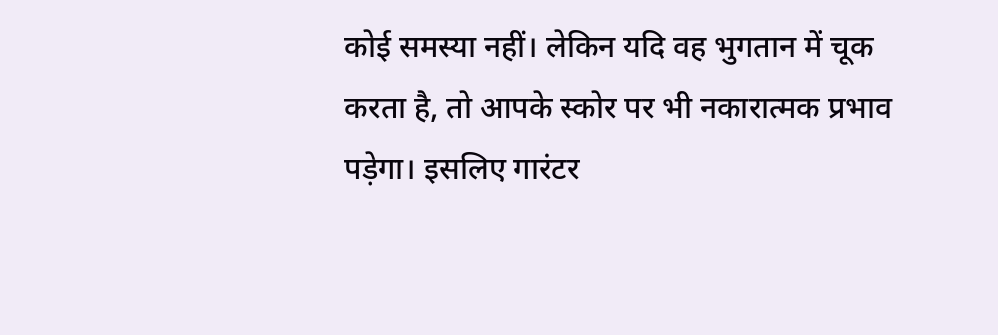कोई समस्या नहीं। लेकिन यदि वह भुगतान में चूक करता है, तो आपके स्कोर पर भी नकारात्मक प्रभाव पड़ेगा। इसलिए गारंटर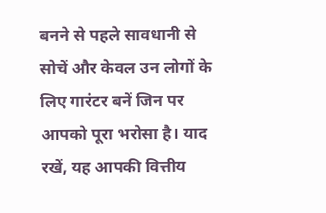बनने से पहले सावधानी से सोचें और केवल उन लोगों के लिए गारंटर बनें जिन पर आपको पूरा भरोसा है। याद रखें, यह आपकी वित्तीय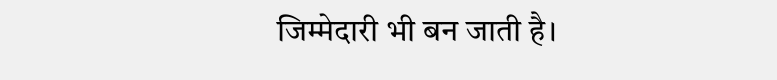जिम्मेदारी भी बन जाती है।